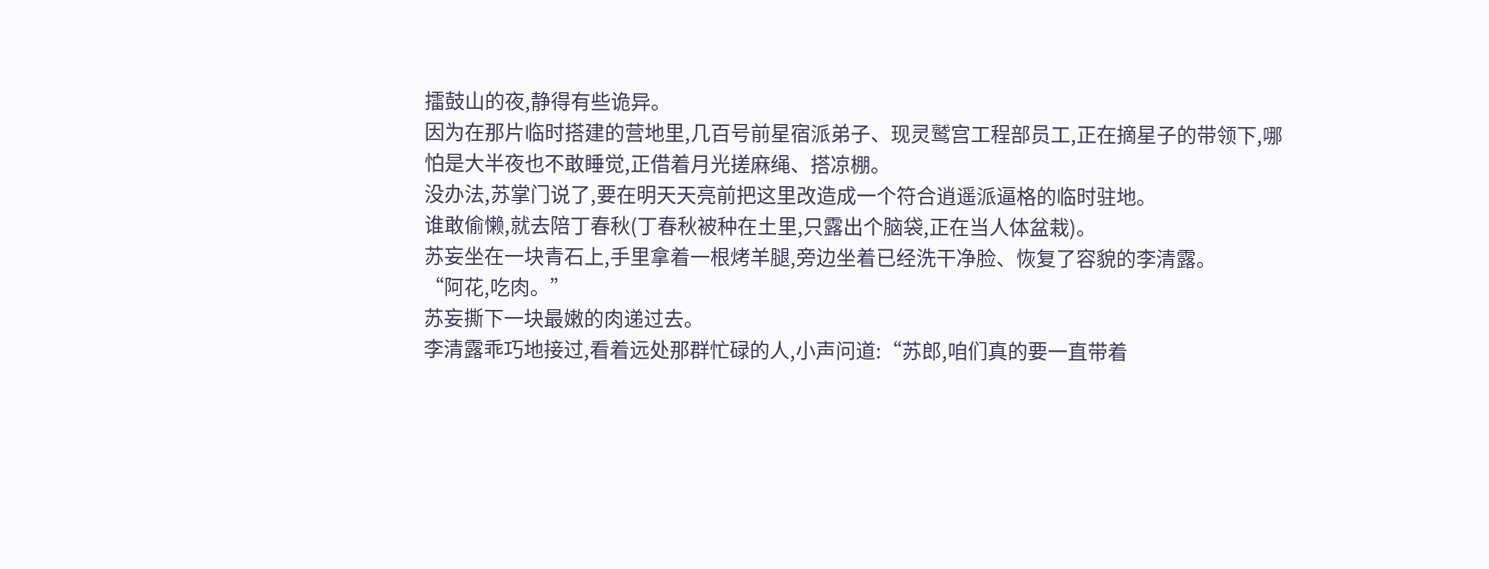擂鼓山的夜,静得有些诡异。
因为在那片临时搭建的营地里,几百号前星宿派弟子、现灵鹫宫工程部员工,正在摘星子的带领下,哪怕是大半夜也不敢睡觉,正借着月光搓麻绳、搭凉棚。
没办法,苏掌门说了,要在明天天亮前把这里改造成一个符合逍遥派逼格的临时驻地。
谁敢偷懒,就去陪丁春秋(丁春秋被种在土里,只露出个脑袋,正在当人体盆栽)。
苏妄坐在一块青石上,手里拿着一根烤羊腿,旁边坐着已经洗干净脸、恢复了容貌的李清露。
“阿花,吃肉。”
苏妄撕下一块最嫩的肉递过去。
李清露乖巧地接过,看着远处那群忙碌的人,小声问道:“苏郎,咱们真的要一直带着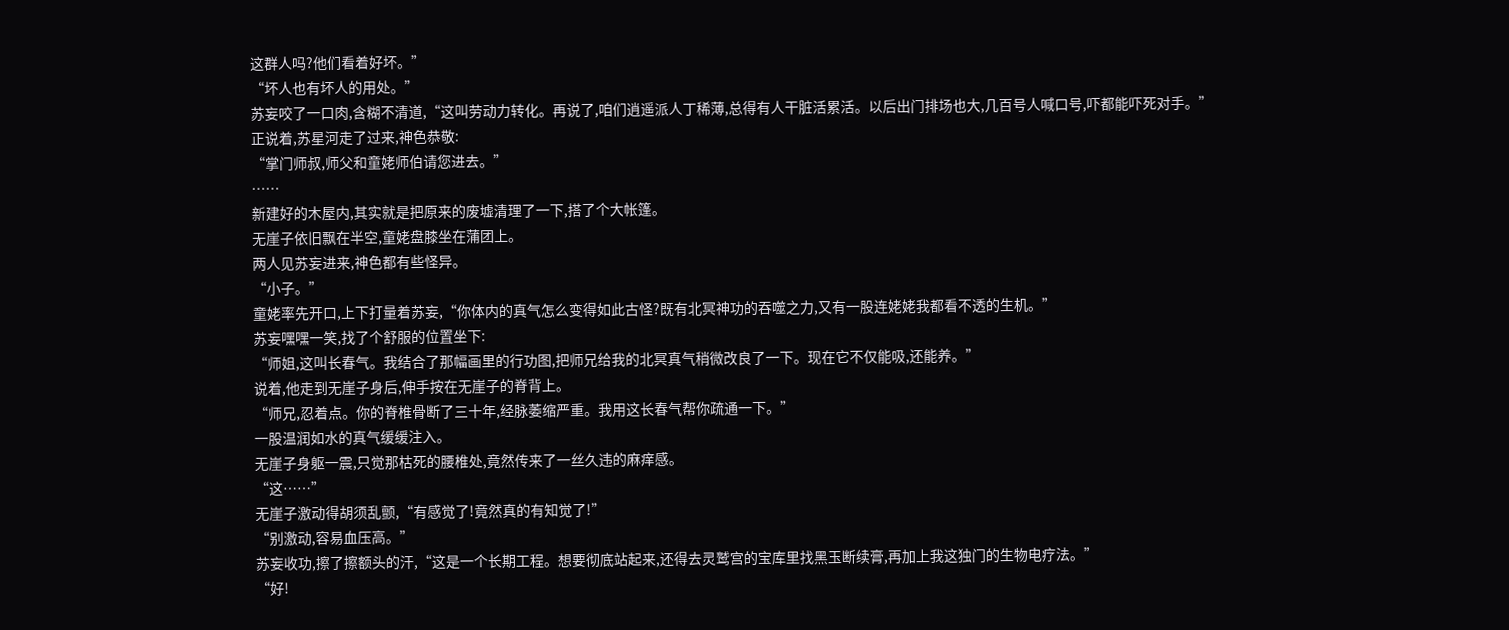这群人吗?他们看着好坏。”
“坏人也有坏人的用处。”
苏妄咬了一口肉,含糊不清道,“这叫劳动力转化。再说了,咱们逍遥派人丁稀薄,总得有人干脏活累活。以后出门排场也大,几百号人喊口号,吓都能吓死对手。”
正说着,苏星河走了过来,神色恭敬:
“掌门师叔,师父和童姥师伯请您进去。”
……
新建好的木屋内,其实就是把原来的废墟清理了一下,搭了个大帐篷。
无崖子依旧飘在半空,童姥盘膝坐在蒲团上。
两人见苏妄进来,神色都有些怪异。
“小子。”
童姥率先开口,上下打量着苏妄,“你体内的真气怎么变得如此古怪?既有北冥神功的吞噬之力,又有一股连姥姥我都看不透的生机。”
苏妄嘿嘿一笑,找了个舒服的位置坐下:
“师姐,这叫长春气。我结合了那幅画里的行功图,把师兄给我的北冥真气稍微改良了一下。现在它不仅能吸,还能养。”
说着,他走到无崖子身后,伸手按在无崖子的脊背上。
“师兄,忍着点。你的脊椎骨断了三十年,经脉萎缩严重。我用这长春气帮你疏通一下。”
一股温润如水的真气缓缓注入。
无崖子身躯一震,只觉那枯死的腰椎处,竟然传来了一丝久违的麻痒感。
“这……”
无崖子激动得胡须乱颤,“有感觉了!竟然真的有知觉了!”
“别激动,容易血压高。”
苏妄收功,擦了擦额头的汗,“这是一个长期工程。想要彻底站起来,还得去灵鹫宫的宝库里找黑玉断续膏,再加上我这独门的生物电疗法。”
“好!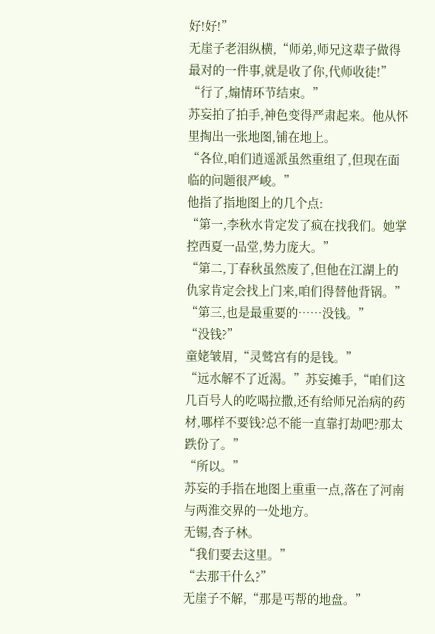好!好!”
无崖子老泪纵横,“师弟,师兄这辈子做得最对的一件事,就是收了你,代师收徒!”
“行了,煽情环节结束。”
苏妄拍了拍手,神色变得严肃起来。他从怀里掏出一张地图,铺在地上。
“各位,咱们逍遥派虽然重组了,但现在面临的问题很严峻。”
他指了指地图上的几个点:
“第一,李秋水肯定发了疯在找我们。她掌控西夏一品堂,势力庞大。”
“第二,丁春秋虽然废了,但他在江湖上的仇家肯定会找上门来,咱们得替他背锅。”
“第三,也是最重要的……没钱。”
“没钱?”
童姥皱眉,“灵鹫宫有的是钱。”
“远水解不了近渴。”苏妄摊手,“咱们这几百号人的吃喝拉撒,还有给师兄治病的药材,哪样不要钱?总不能一直靠打劫吧?那太跌份了。”
“所以。”
苏妄的手指在地图上重重一点,落在了河南与两淮交界的一处地方。
无锡,杏子林。
“我们要去这里。”
“去那干什么?”
无崖子不解,“那是丐帮的地盘。”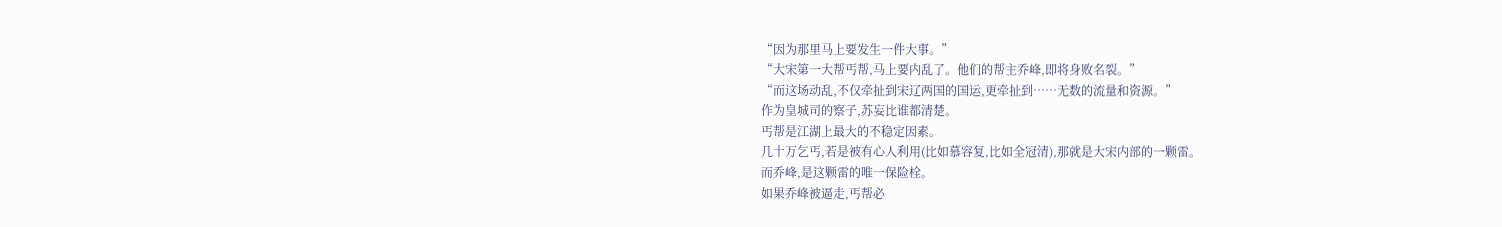“因为那里马上要发生一件大事。”
“大宋第一大帮丐帮,马上要内乱了。他们的帮主乔峰,即将身败名裂。”
“而这场动乱,不仅牵扯到宋辽两国的国运,更牵扯到……无数的流量和资源。”
作为皇城司的察子,苏妄比谁都清楚。
丐帮是江湖上最大的不稳定因素。
几十万乞丐,若是被有心人利用(比如慕容复,比如全冠清),那就是大宋内部的一颗雷。
而乔峰,是这颗雷的唯一保险栓。
如果乔峰被逼走,丐帮必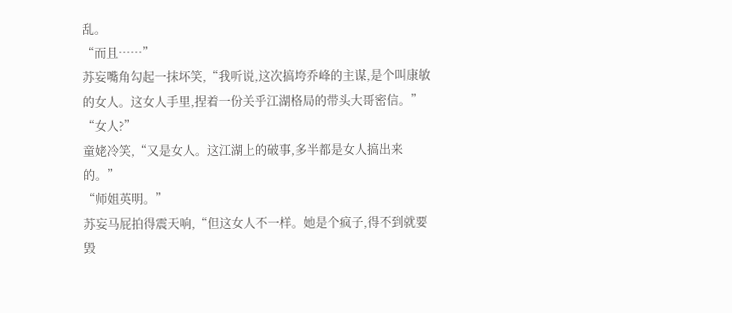乱。
“而且……”
苏妄嘴角勾起一抹坏笑,“我听说,这次搞垮乔峰的主谋,是个叫康敏的女人。这女人手里,捏着一份关乎江湖格局的带头大哥密信。”
“女人?”
童姥冷笑,“又是女人。这江湖上的破事,多半都是女人搞出来的。”
“师姐英明。”
苏妄马屁拍得震天响,“但这女人不一样。她是个疯子,得不到就要毁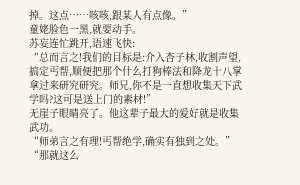掉。这点……咳咳,跟某人有点像。”
童姥脸色一黑,就要动手。
苏妄连忙跳开,语速飞快:
“总而言之!我们的目标是:介入杏子林,收割声望,搞定丐帮,顺便把那个什么打狗棒法和降龙十八掌拿过来研究研究。师兄,你不是一直想收集天下武学吗?这可是送上门的素材!”
无崖子眼睛亮了。他这辈子最大的爱好就是收集武功。
“师弟言之有理!丐帮绝学,确实有独到之处。”
“那就这么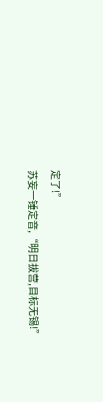定了!”
苏妄一锤定音,“明日拔营,目标无锡!”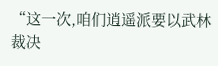“这一次,咱们逍遥派要以武林裁决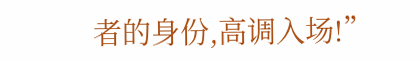者的身份,高调入场!”